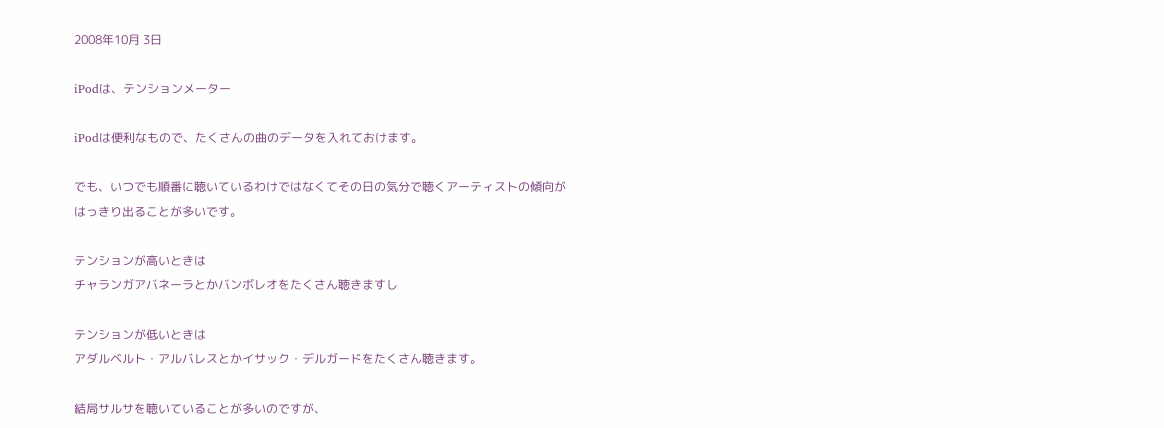2008年10月 3日

iPodは、テンションメーター

iPodは便利なもので、たくさんの曲のデータを入れておけます。

でも、いつでも順番に聴いているわけではなくてその日の気分で聴くアーティストの傾向が
はっきり出ることが多いです。

テンションが高いときは
チャランガアバネーラとかバンボレオをたくさん聴きますし

テンションが低いときは
アダルベルト・アルバレスとかイサック・デルガードをたくさん聴きます。

結局サルサを聴いていることが多いのですが、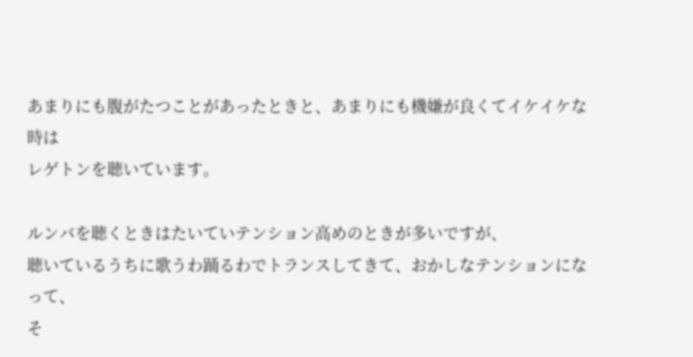あまりにも腹がたつことがあったときと、あまりにも機嫌が良くてイケイケな時は
レゲトンを聴いています。

ルンバを聴くときはたいていテンション高めのときが多いですが、
聴いているうちに歌うわ踊るわでトランスしてきて、おかしなテンションになって、
そ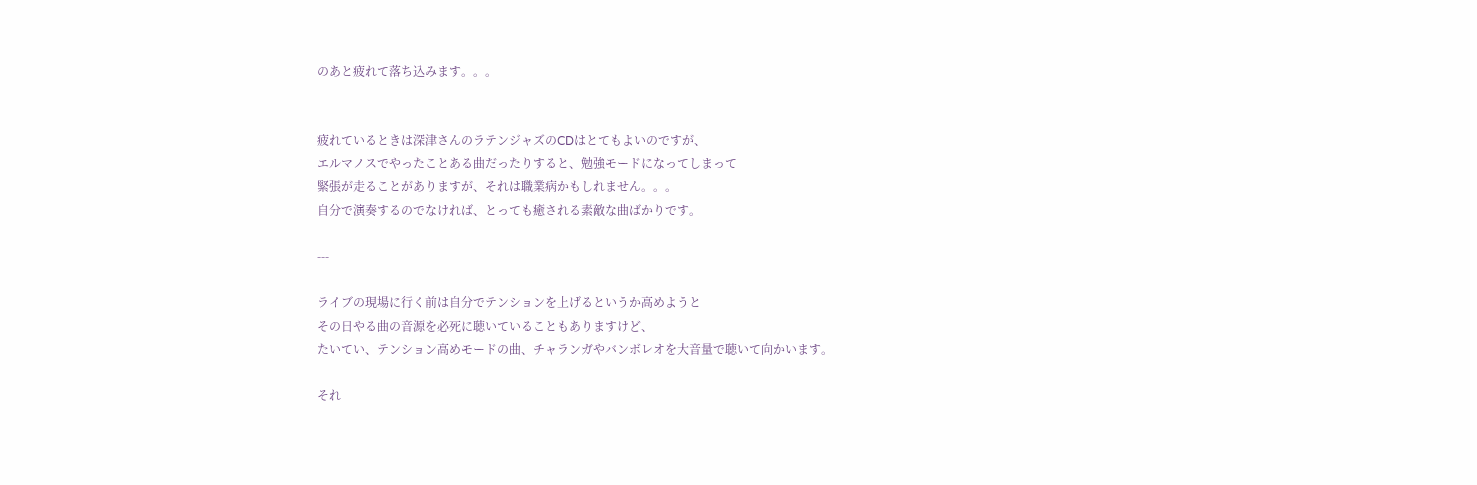のあと疲れて落ち込みます。。。


疲れているときは深津さんのラテンジャズのCDはとてもよいのですが、
エルマノスでやったことある曲だったりすると、勉強モードになってしまって
緊張が走ることがありますが、それは職業病かもしれません。。。
自分で演奏するのでなければ、とっても癒される素敵な曲ばかりです。

---

ライブの現場に行く前は自分でテンションを上げるというか高めようと
その日やる曲の音源を必死に聴いていることもありますけど、
たいてい、テンション高めモードの曲、チャランガやバンボレオを大音量で聴いて向かいます。

それ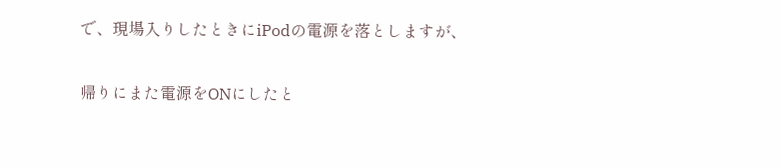で、現場入りしたときにiPodの電源を落としますが、

帰りにまた電源をONにしたと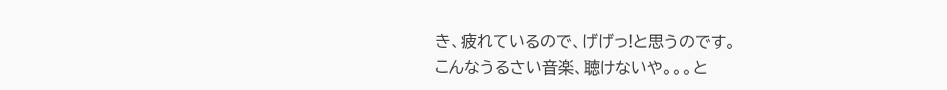き、疲れているので、げげっ!と思うのです。
こんなうるさい音楽、聴けないや。。。と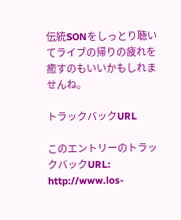伝統SONをしっとり聴いてライブの帰りの疲れを癒すのもいいかもしれませんね。

トラックバックURL

このエントリーのトラックバックURL:
http://www.los-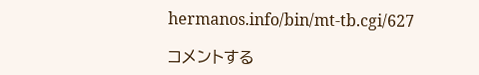hermanos.info/bin/mt-tb.cgi/627

コメントする